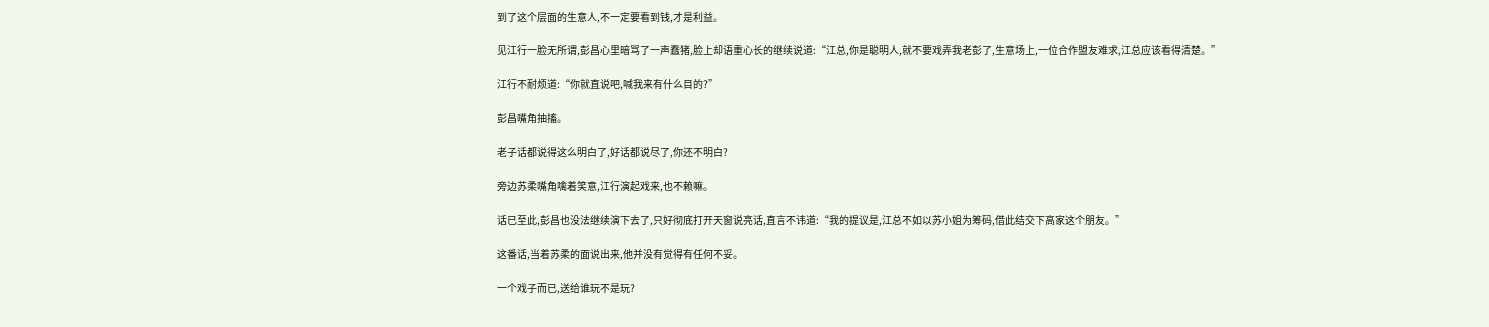到了这个层面的生意人,不一定要看到钱,才是利益。

见江行一脸无所谓,彭昌心里暗骂了一声蠢猪,脸上却语重心长的继续说道:“江总,你是聪明人,就不要戏弄我老彭了,生意场上,一位合作盟友难求,江总应该看得清楚。”

江行不耐烦道:“你就直说吧,喊我来有什么目的?”

彭昌嘴角抽搐。

老子话都说得这么明白了,好话都说尽了,你还不明白?

旁边苏柔嘴角噙着笑意,江行演起戏来,也不赖嘛。

话已至此,彭昌也没法继续演下去了,只好彻底打开天窗说亮话,直言不讳道:“我的提议是,江总不如以苏小姐为筹码,借此结交下高家这个朋友。”

这番话,当着苏柔的面说出来,他并没有觉得有任何不妥。

一个戏子而已,送给谁玩不是玩?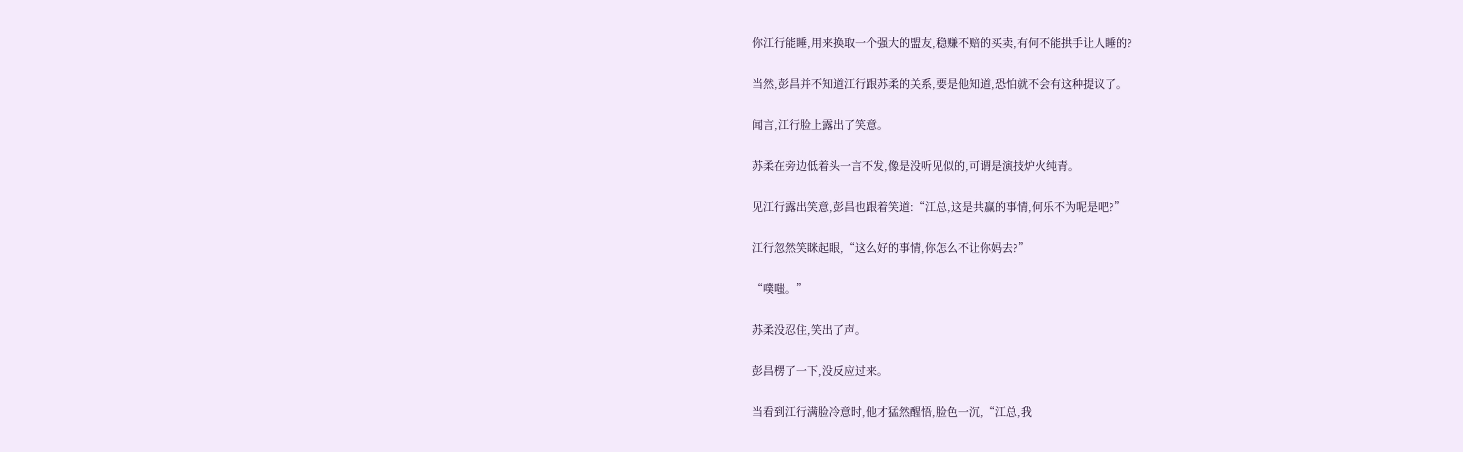你江行能睡,用来换取一个强大的盟友,稳赚不赔的买卖,有何不能拱手让人睡的?

当然,彭昌并不知道江行跟苏柔的关系,要是他知道,恐怕就不会有这种提议了。

闻言,江行脸上露出了笑意。

苏柔在旁边低着头一言不发,像是没听见似的,可谓是演技炉火纯青。

见江行露出笑意,彭昌也跟着笑道:“江总,这是共赢的事情,何乐不为呢是吧?”

江行忽然笑眯起眼,“这么好的事情,你怎么不让你妈去?”

“噗嗤。”

苏柔没忍住,笑出了声。

彭昌楞了一下,没反应过来。

当看到江行满脸冷意时,他才猛然醒悟,脸色一沉,“江总,我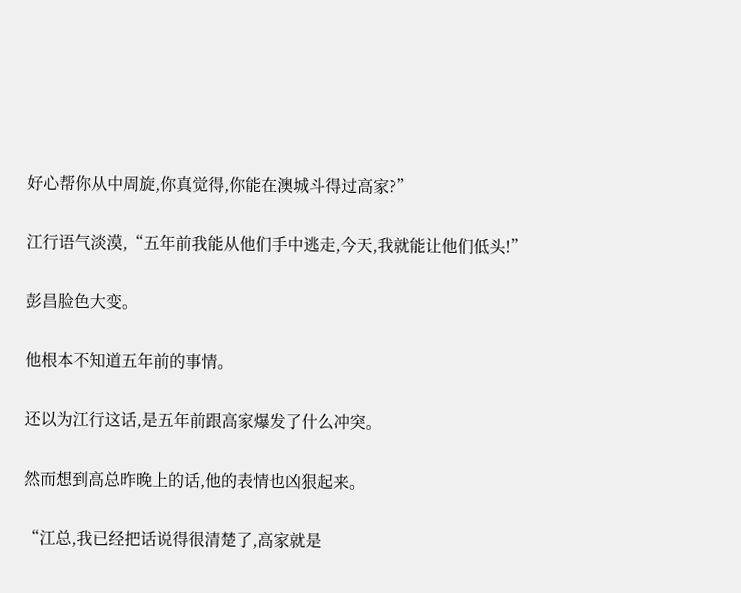好心帮你从中周旋,你真觉得,你能在澳城斗得过高家?”

江行语气淡漠,“五年前我能从他们手中逃走,今天,我就能让他们低头!”

彭昌脸色大变。

他根本不知道五年前的事情。

还以为江行这话,是五年前跟高家爆发了什么冲突。

然而想到高总昨晚上的话,他的表情也凶狠起来。

“江总,我已经把话说得很清楚了,高家就是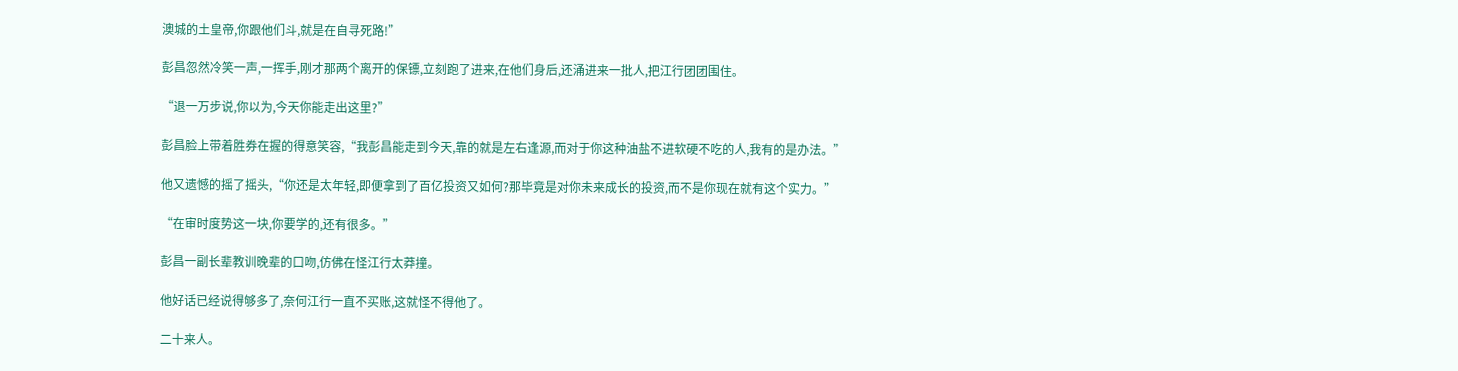澳城的土皇帝,你跟他们斗,就是在自寻死路!”

彭昌忽然冷笑一声,一挥手,刚才那两个离开的保镖,立刻跑了进来,在他们身后,还涌进来一批人,把江行团团围住。

“退一万步说,你以为,今天你能走出这里?”

彭昌脸上带着胜券在握的得意笑容,“我彭昌能走到今天,靠的就是左右逢源,而对于你这种油盐不进软硬不吃的人,我有的是办法。”

他又遗憾的摇了摇头,“你还是太年轻,即便拿到了百亿投资又如何?那毕竟是对你未来成长的投资,而不是你现在就有这个实力。”

“在审时度势这一块,你要学的,还有很多。”

彭昌一副长辈教训晚辈的口吻,仿佛在怪江行太莽撞。

他好话已经说得够多了,奈何江行一直不买账,这就怪不得他了。

二十来人。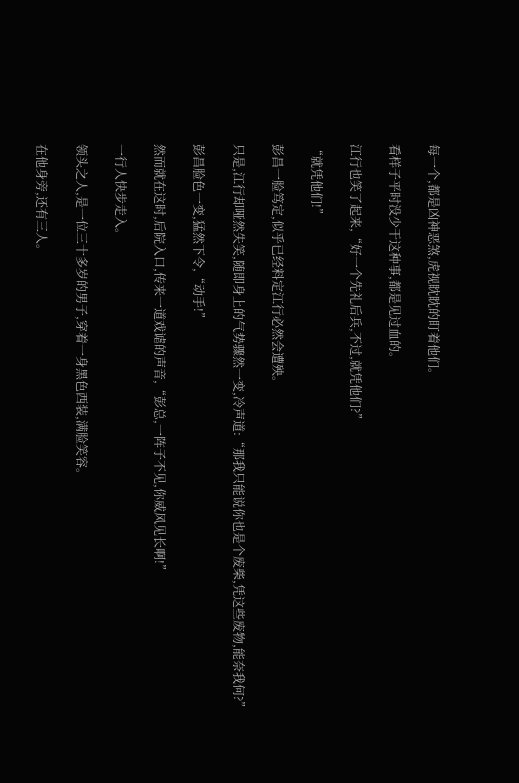每一个,都是凶神恶煞,虎视眈眈的盯着他们。

看样子平时没少干这种事,都是见过血的。

江行也笑了起来,“好一个先礼后兵,不过,就凭他们?”

“就凭他们!”

彭昌一脸笃定,似乎已经料定江行必然会遭殃。

只是,江行却哑然失笑,随即身上的气势骤然一变,冷声道:“那我只能说你也是个废柴,凭这些废物,能奈我何?”

彭昌脸色一变,猛然下令,“动手!”

然而就在这时,后院入口,传来一道戏谑的声音,“彭总,一阵子不见,你威风见长啊!”

一行人快步走入。

领头之人,是一位三十多岁的男子,穿着一身黑色西装,满脸笑容。

在他身旁,还有三人。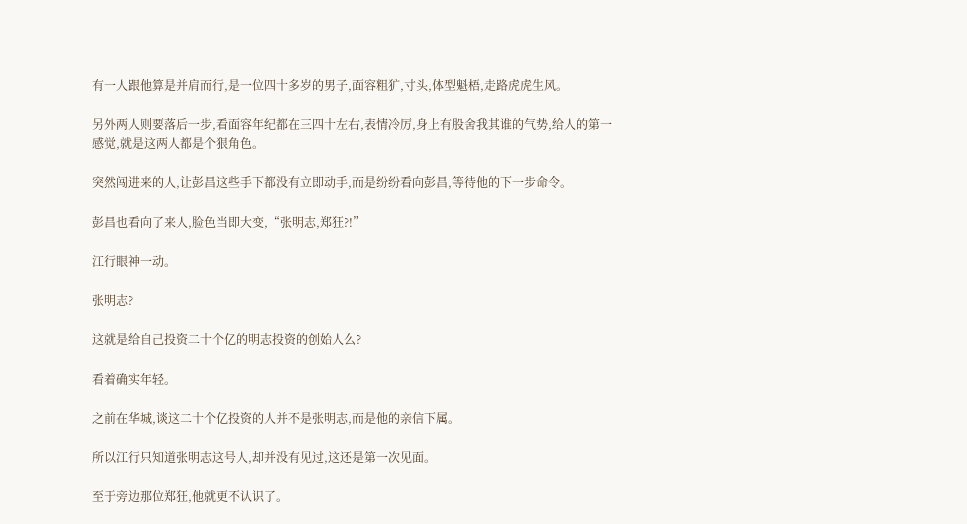有一人跟他算是并肩而行,是一位四十多岁的男子,面容粗犷,寸头,体型魁梧,走路虎虎生风。

另外两人则要落后一步,看面容年纪都在三四十左右,表情冷厉,身上有股舍我其谁的气势,给人的第一感觉,就是这两人都是个狠角色。

突然闯进来的人,让彭昌这些手下都没有立即动手,而是纷纷看向彭昌,等待他的下一步命令。

彭昌也看向了来人,脸色当即大变,“张明志,郑狂?!”

江行眼神一动。

张明志?

这就是给自己投资二十个亿的明志投资的创始人么?

看着确实年轻。

之前在华城,谈这二十个亿投资的人并不是张明志,而是他的亲信下属。

所以江行只知道张明志这号人,却并没有见过,这还是第一次见面。

至于旁边那位郑狂,他就更不认识了。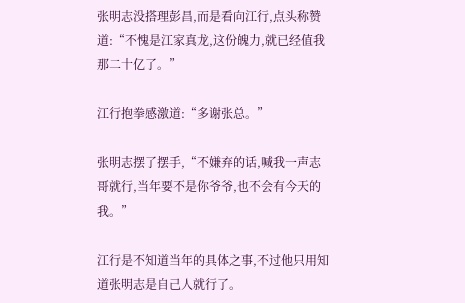张明志没搭理彭昌,而是看向江行,点头称赞道:“不愧是江家真龙,这份魄力,就已经值我那二十亿了。”

江行抱拳感激道:“多谢张总。”

张明志摆了摆手,“不嫌弃的话,喊我一声志哥就行,当年要不是你爷爷,也不会有今天的我。”

江行是不知道当年的具体之事,不过他只用知道张明志是自己人就行了。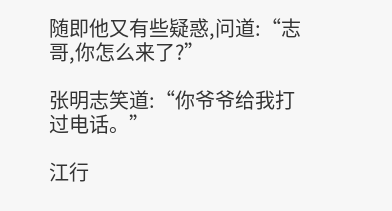随即他又有些疑惑,问道:“志哥,你怎么来了?”

张明志笑道:“你爷爷给我打过电话。”

江行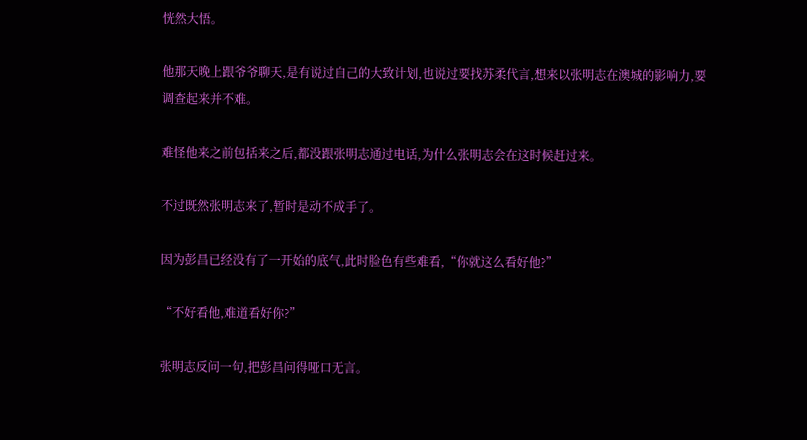恍然大悟。

他那天晚上跟爷爷聊天,是有说过自己的大致计划,也说过要找苏柔代言,想来以张明志在澳城的影响力,要调查起来并不难。

难怪他来之前包括来之后,都没跟张明志通过电话,为什么张明志会在这时候赶过来。

不过既然张明志来了,暂时是动不成手了。

因为彭昌已经没有了一开始的底气,此时脸色有些难看,“你就这么看好他?”

“不好看他,难道看好你?”

张明志反问一句,把彭昌问得哑口无言。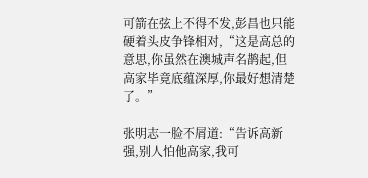可箭在弦上不得不发,彭昌也只能硬着头皮争锋相对,“这是高总的意思,你虽然在澳城声名鹊起,但高家毕竟底蕴深厚,你最好想清楚了。”

张明志一脸不屑道:“告诉高新强,别人怕他高家,我可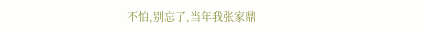不怕,别忘了,当年我张家鼎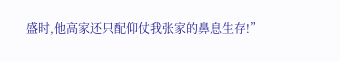盛时,他高家还只配仰仗我张家的鼻息生存!”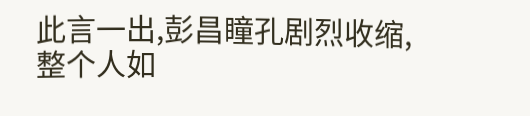此言一出,彭昌瞳孔剧烈收缩,整个人如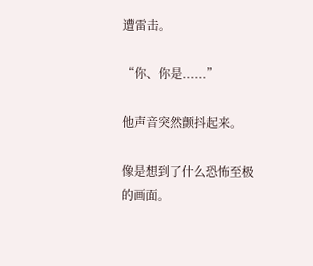遭雷击。

“你、你是......”

他声音突然颤抖起来。

像是想到了什么恐怖至极的画面。